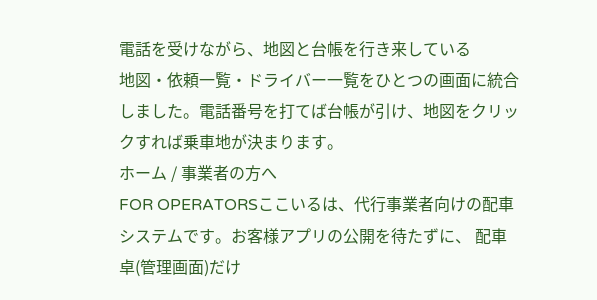電話を受けながら、地図と台帳を行き来している
地図・依頼一覧・ドライバー一覧をひとつの画面に統合しました。電話番号を打てば台帳が引け、地図をクリックすれば乗車地が決まります。
ホーム / 事業者の方へ
FOR OPERATORSここいるは、代行事業者向けの配車システムです。お客様アプリの公開を待たずに、 配車卓(管理画面)だけ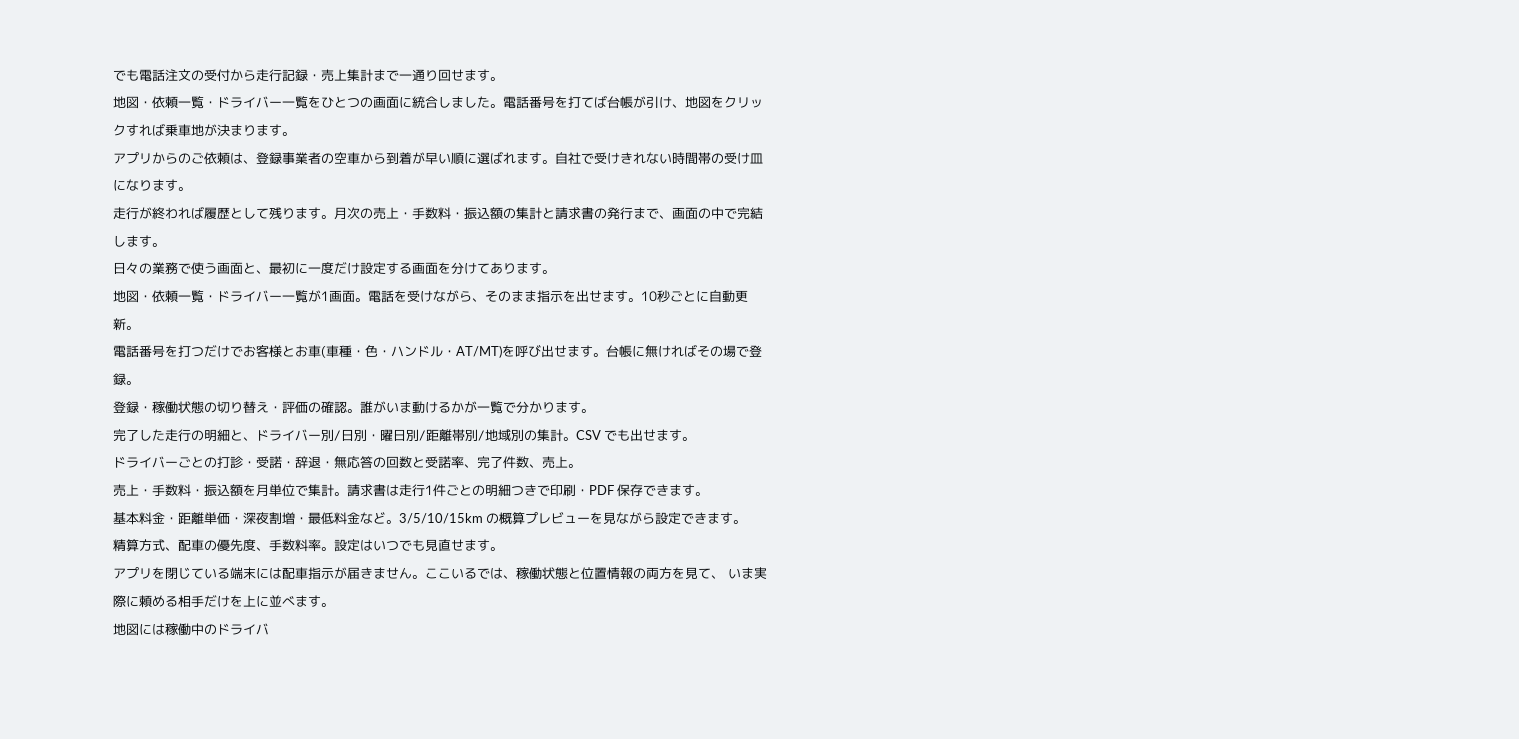でも電話注文の受付から走行記録・売上集計まで一通り回せます。
地図・依頼一覧・ドライバー一覧をひとつの画面に統合しました。電話番号を打てば台帳が引け、地図をクリックすれば乗車地が決まります。
アプリからのご依頼は、登録事業者の空車から到着が早い順に選ばれます。自社で受けきれない時間帯の受け皿になります。
走行が終われば履歴として残ります。月次の売上・手数料・振込額の集計と請求書の発行まで、画面の中で完結します。
日々の業務で使う画面と、最初に一度だけ設定する画面を分けてあります。
地図・依頼一覧・ドライバー一覧が1画面。電話を受けながら、そのまま指示を出せます。10秒ごとに自動更新。
電話番号を打つだけでお客様とお車(車種・色・ハンドル・AT/MT)を呼び出せます。台帳に無ければその場で登録。
登録・稼働状態の切り替え・評価の確認。誰がいま動けるかが一覧で分かります。
完了した走行の明細と、ドライバー別/日別・曜日別/距離帯別/地域別の集計。CSV でも出せます。
ドライバーごとの打診・受諾・辞退・無応答の回数と受諾率、完了件数、売上。
売上・手数料・振込額を月単位で集計。請求書は走行1件ごとの明細つきで印刷・PDF 保存できます。
基本料金・距離単価・深夜割増・最低料金など。3/5/10/15km の概算プレビューを見ながら設定できます。
精算方式、配車の優先度、手数料率。設定はいつでも見直せます。
アプリを閉じている端末には配車指示が届きません。ここいるでは、稼働状態と位置情報の両方を見て、 いま実際に頼める相手だけを上に並べます。
地図には稼働中のドライバ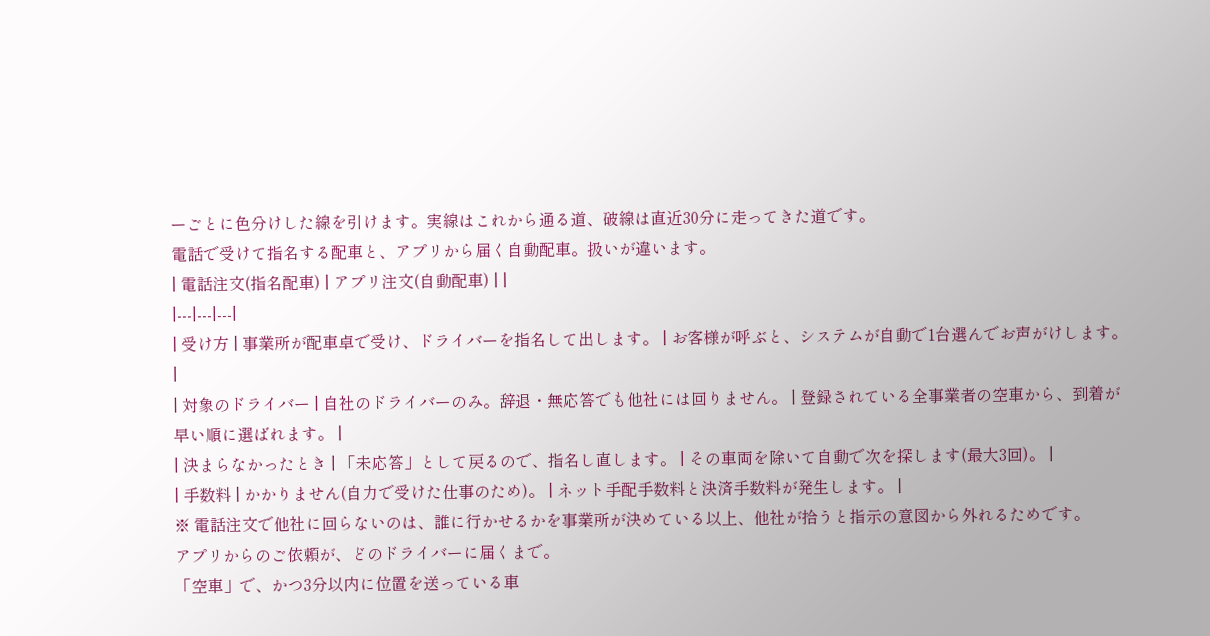ーごとに色分けした線を引けます。実線はこれから通る道、破線は直近30分に走ってきた道です。
電話で受けて指名する配車と、アプリから届く自動配車。扱いが違います。
| 電話注文(指名配車) | アプリ注文(自動配車) | |
|---|---|---|
| 受け方 | 事業所が配車卓で受け、ドライバーを指名して出します。 | お客様が呼ぶと、システムが自動で1台選んでお声がけします。 |
| 対象のドライバー | 自社のドライバーのみ。辞退・無応答でも他社には回りません。 | 登録されている全事業者の空車から、到着が早い順に選ばれます。 |
| 決まらなかったとき | 「未応答」として戻るので、指名し直します。 | その車両を除いて自動で次を探します(最大3回)。 |
| 手数料 | かかりません(自力で受けた仕事のため)。 | ネット手配手数料と決済手数料が発生します。 |
※ 電話注文で他社に回らないのは、誰に行かせるかを事業所が決めている以上、他社が拾うと指示の意図から外れるためです。
アプリからのご依頼が、どのドライバーに届くまで。
「空車」で、かつ3分以内に位置を送っている車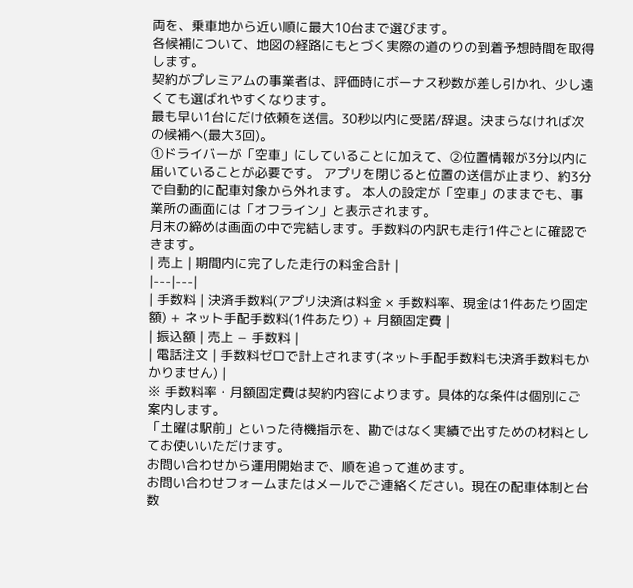両を、乗車地から近い順に最大10台まで選びます。
各候補について、地図の経路にもとづく実際の道のりの到着予想時間を取得します。
契約がプレミアムの事業者は、評価時にボーナス秒数が差し引かれ、少し遠くても選ばれやすくなります。
最も早い1台にだけ依頼を送信。30秒以内に受諾/辞退。決まらなければ次の候補へ(最大3回)。
①ドライバーが「空車」にしていることに加えて、②位置情報が3分以内に届いていることが必要です。 アプリを閉じると位置の送信が止まり、約3分で自動的に配車対象から外れます。 本人の設定が「空車」のままでも、事業所の画面には「オフライン」と表示されます。
月末の締めは画面の中で完結します。手数料の内訳も走行1件ごとに確認できます。
| 売上 | 期間内に完了した走行の料金合計 |
|---|---|
| 手数料 | 決済手数料(アプリ決済は料金 × 手数料率、現金は1件あたり固定額) + ネット手配手数料(1件あたり) + 月額固定費 |
| 振込額 | 売上 − 手数料 |
| 電話注文 | 手数料ゼロで計上されます(ネット手配手数料も決済手数料もかかりません) |
※ 手数料率・月額固定費は契約内容によります。具体的な条件は個別にご案内します。
「土曜は駅前」といった待機指示を、勘ではなく実績で出すための材料としてお使いいただけます。
お問い合わせから運用開始まで、順を追って進めます。
お問い合わせフォームまたはメールでご連絡ください。現在の配車体制と台数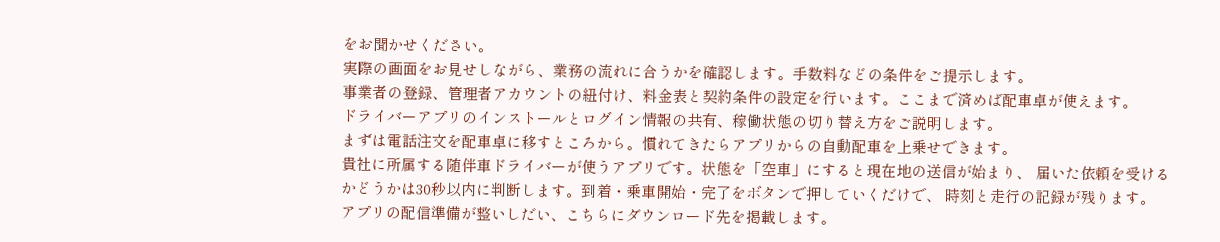をお聞かせください。
実際の画面をお見せしながら、業務の流れに合うかを確認します。手数料などの条件をご提示します。
事業者の登録、管理者アカウントの紐付け、料金表と契約条件の設定を行います。ここまで済めば配車卓が使えます。
ドライバーアプリのインストールとログイン情報の共有、稼働状態の切り替え方をご説明します。
まずは電話注文を配車卓に移すところから。慣れてきたらアプリからの自動配車を上乗せできます。
貴社に所属する随伴車ドライバーが使うアプリです。状態を「空車」にすると現在地の送信が始まり、 届いた依頼を受けるかどうかは30秒以内に判断します。到着・乗車開始・完了をボタンで押していくだけで、 時刻と走行の記録が残ります。
アプリの配信準備が整いしだい、こちらにダウンロード先を掲載します。